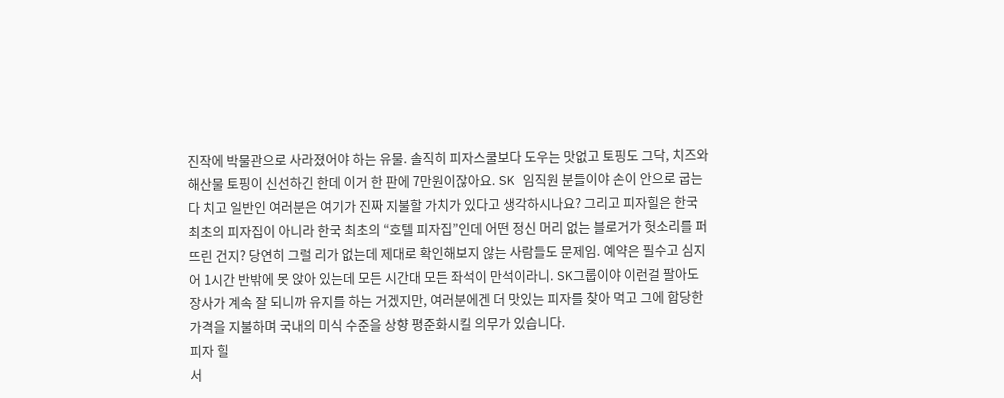진작에 박물관으로 사라졌어야 하는 유물. 솔직히 피자스쿨보다 도우는 맛없고 토핑도 그닥, 치즈와 해산물 토핑이 신선하긴 한데 이거 한 판에 7만원이잖아요. SK 임직원 분들이야 손이 안으로 굽는다 치고 일반인 여러분은 여기가 진짜 지불할 가치가 있다고 생각하시나요? 그리고 피자힐은 한국 최초의 피자집이 아니라 한국 최초의 “호텔 피자집”인데 어떤 정신 머리 없는 블로거가 헛소리를 퍼뜨린 건지? 당연히 그럴 리가 없는데 제대로 확인해보지 않는 사람들도 문제임. 예약은 필수고 심지어 1시간 반밖에 못 앉아 있는데 모든 시간대 모든 좌석이 만석이라니. SK그룹이야 이런걸 팔아도 장사가 계속 잘 되니까 유지를 하는 거겠지만, 여러분에겐 더 맛있는 피자를 찾아 먹고 그에 합당한 가격을 지불하며 국내의 미식 수준을 상향 평준화시킬 의무가 있습니다.
피자 힐
서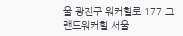울 광진구 워커힐로 177 그랜드워커힐 서울